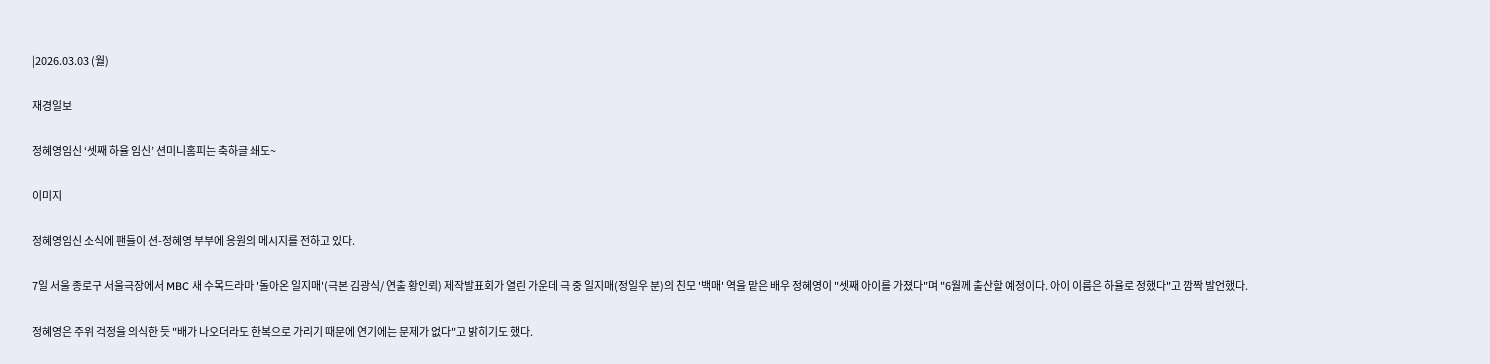|2026.03.03 (월)

재경일보

정혜영임신 ‘셋째 하율 임신’ 션미니홈피는 축하글 쇄도~

이미지

정혜영임신 소식에 팬들이 션-정혜영 부부에 응원의 메시지를 전하고 있다.

7일 서울 종로구 서울극장에서 MBC 새 수목드라마 '돌아온 일지매'(극본 김광식/ 연출 황인뢰) 제작발표회가 열린 가운데 극 중 일지매(정일우 분)의 친모 '백매' 역을 맡은 배우 정혜영이 "셋째 아이를 가졌다"며 "6월께 출산할 예정이다. 아이 이름은 하율로 정했다"고 깜짝 발언했다.

정혜영은 주위 걱정을 의식한 듯 "배가 나오더라도 한복으로 가리기 때문에 연기에는 문제가 없다"고 밝히기도 했다.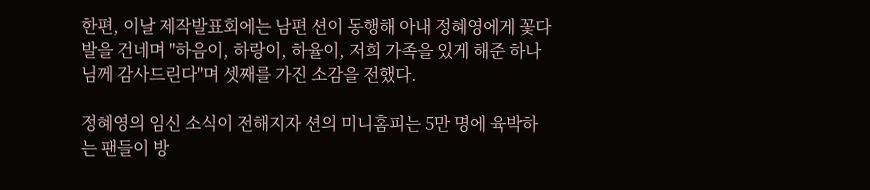한편, 이날 제작발표회에는 남편 션이 동행해 아내 정혜영에게 꽃다발을 건네며 "하음이, 하랑이, 하율이, 저희 가족을 있게 해준 하나님께 감사드린다"며 셋째를 가진 소감을 전했다.

정혜영의 임신 소식이 전해지자 션의 미니홈피는 5만 명에 육박하는 팬들이 방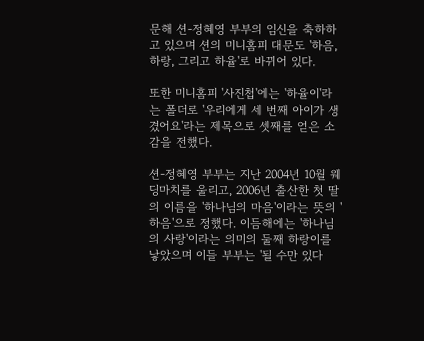문해 션-정혜영 부부의 임신을 축하하고 있으며 션의 미니홈피 대문도 '하음, 하랑, 그리고 하율'로 바뀌어 있다.

또한 미니홈피 '사진첩'에는 '하율이'라는 폴더로 '우리에게 세 번째 아이가 생겼어요'라는 제목으로 셋째를 얻은 소감을 전했다.

션-정혜영 부부는 지난 2004년 10월 웨딩마치를 울리고, 2006년 출산한 첫 딸의 이름을 '하나님의 마음'이라는 뜻의 '하음'으로 정했다. 이듬해에는 '하나님의 사랑'이라는 의미의 둘째 하랑이를 낳았으며 이들 부부는 '될 수만 있다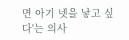면 아기 넷을 낳고 싶다'는 의사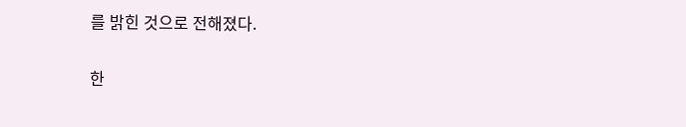를 밝힌 것으로 전해졌다.

한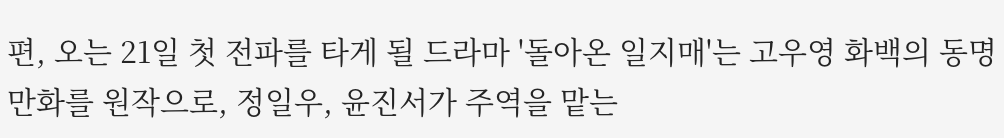편, 오는 21일 첫 전파를 타게 될 드라마 '돌아온 일지매'는 고우영 화백의 동명만화를 원작으로, 정일우, 윤진서가 주역을 맡는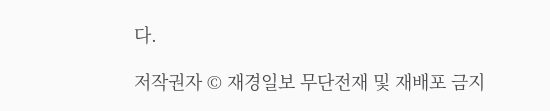다.

저작권자 © 재경일보 무단전재 및 재배포 금지